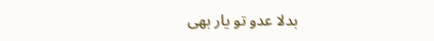بدلا عدو تو یار بھی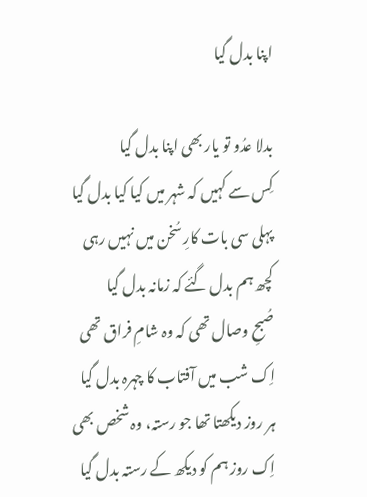اپنا بدل گیا

بدلا عدُو تو یار بھی اپنا بدل گیا
کِس سے کہیں کہ شہر میں کیا کیا بدل گیا
پہلی سی بات کارِ سُخن میں نہیں رہی
کچھ ہم بدل گئے کہ زمانہ بدل گیا
صُبحِ وصال تھی کہ وہ شامِ فراق تھی
اِک شب میں آفتاب کا چہرہ بدل گیا
ہر روز دیکھتا تھا جو رستہ، وہ شخص بھی
اِک روز ہم کو دیکھ کے رستہ بدل گیا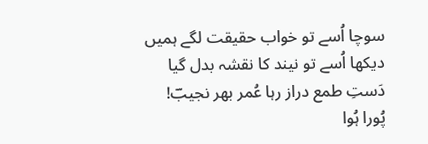سوچا اُسے تو خواب حقیقت لگے ہمیں
دیکھا اُسے تو نیند کا نقشہ بدل گیا
دَستِ طمع دراز رہا عُمر بھر نجیبؔ!
پُورا ہُوا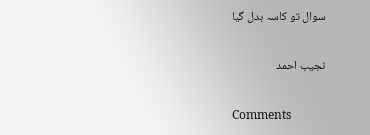سوال تو کاسہ بدل گیا

نجیب احمد

Comments